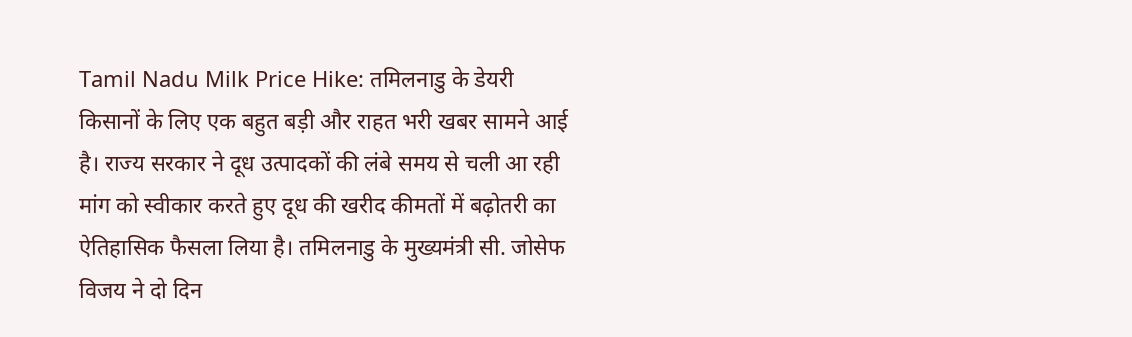Tamil Nadu Milk Price Hike: तमिलनाडु के डेयरी किसानों के लिए एक बहुत बड़ी और राहत भरी खबर सामने आई है। राज्य सरकार ने दूध उत्पादकों की लंबे समय से चली आ रही मांग को स्वीकार करते हुए दूध की खरीद कीमतों में बढ़ोतरी का ऐतिहासिक फैसला लिया है। तमिलनाडु के मुख्यमंत्री सी. जोसेफ विजय ने दो दिन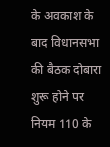के अवकाश के बाद विधानसभा की बैठक दोबारा शुरू होने पर नियम 110 के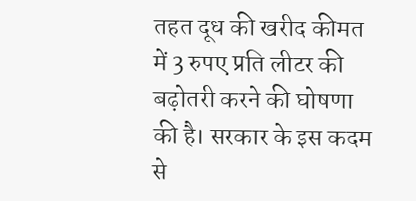तहत दूध की खरीद कीमत में 3 रुपए प्रति लीटर की बढ़ोतरी करने की घोषणा की है। सरकार के इस कदम से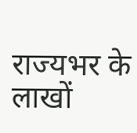राज्यभर के लाखों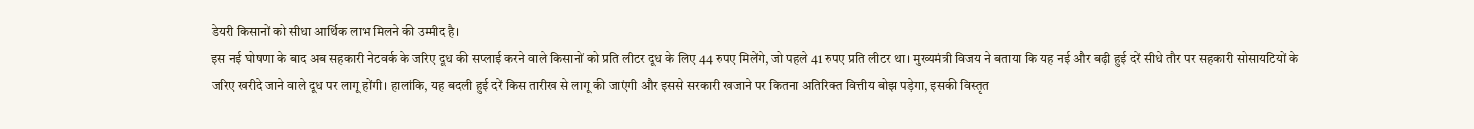डेयरी किसानों को सीधा आर्थिक लाभ मिलने की उम्मीद है।
इस नई घोषणा के बाद अब सहकारी नेटवर्क के जरिए दूध की सप्लाई करने वाले किसानों को प्रति लीटर दूध के लिए 44 रुपए मिलेंगे, जो पहले 41 रुपए प्रति लीटर था। मुख्यमंत्री विजय ने बताया कि यह नई और बढ़ी हुई दरें सीधे तौर पर सहकारी सोसायटियों के जरिए खरीदे जाने वाले दूध पर लागू होंगी। हालांकि, यह बदली हुई दरें किस तारीख से लागू की जाएंगी और इससे सरकारी खजाने पर कितना अतिरिक्त वित्तीय बोझ पड़ेगा, इसकी विस्तृत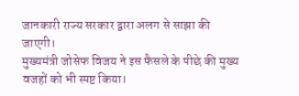जानकारी राज्य सरकार द्वारा अलग से साझा की जाएगी।
मुख्यमंत्री जोसेफ विजय ने इस फैसले के पीछे की मुख्य वजहों को भी स्पष्ट किया।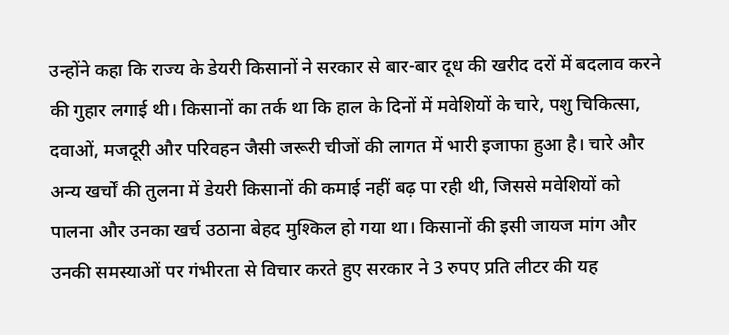उन्होंने कहा कि राज्य के डेयरी किसानों ने सरकार से बार-बार दूध की खरीद दरों में बदलाव करने की गुहार लगाई थी। किसानों का तर्क था कि हाल के दिनों में मवेशियों के चारे, पशु चिकित्सा, दवाओं, मजदूरी और परिवहन जैसी जरूरी चीजों की लागत में भारी इजाफा हुआ है। चारे और अन्य खर्चों की तुलना में डेयरी किसानों की कमाई नहीं बढ़ पा रही थी, जिससे मवेशियों को पालना और उनका खर्च उठाना बेहद मुश्किल हो गया था। किसानों की इसी जायज मांग और उनकी समस्याओं पर गंभीरता से विचार करते हुए सरकार ने 3 रुपए प्रति लीटर की यह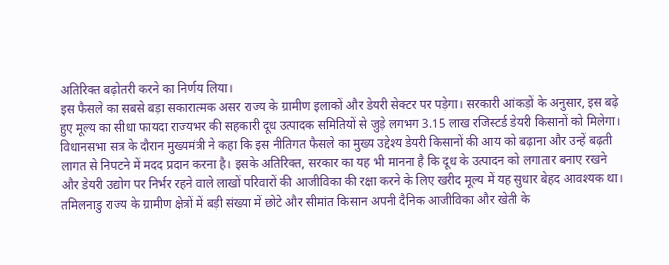अतिरिक्त बढ़ोतरी करने का निर्णय लिया।
इस फैसले का सबसे बड़ा सकारात्मक असर राज्य के ग्रामीण इलाकों और डेयरी सेक्टर पर पड़ेगा। सरकारी आंकड़ों के अनुसार, इस बढ़े हुए मूल्य का सीधा फायदा राज्यभर की सहकारी दूध उत्पादक समितियों से जुड़े लगभग 3.15 लाख रजिस्टर्ड डेयरी किसानों को मिलेगा। विधानसभा सत्र के दौरान मुख्यमंत्री ने कहा कि इस नीतिगत फैसले का मुख्य उद्देश्य डेयरी किसानों की आय को बढ़ाना और उन्हें बढ़ती लागत से निपटने में मदद प्रदान करना है। इसके अतिरिक्त, सरकार का यह भी मानना है कि दूध के उत्पादन को लगातार बनाए रखने और डेयरी उद्योग पर निर्भर रहने वाले लाखों परिवारों की आजीविका की रक्षा करने के लिए खरीद मूल्य में यह सुधार बेहद आवश्यक था।
तमिलनाडु राज्य के ग्रामीण क्षेत्रों में बड़ी संख्या में छोटे और सीमांत किसान अपनी दैनिक आजीविका और खेती के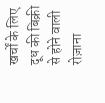खर्चों के लिए दूध की बिक्री से होने वाली रोज़ाना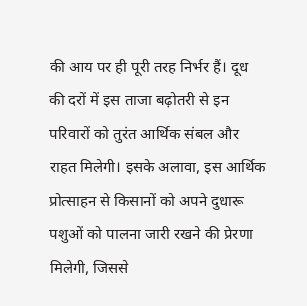की आय पर ही पूरी तरह निर्भर हैं। दूध की दरों में इस ताजा बढ़ोतरी से इन परिवारों को तुरंत आर्थिक संबल और राहत मिलेगी। इसके अलावा, इस आर्थिक प्रोत्साहन से किसानों को अपने दुधारू पशुओं को पालना जारी रखने की प्रेरणा मिलेगी, जिससे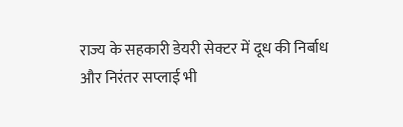राज्य के सहकारी डेयरी सेक्टर में दूध की निर्बाध और निरंतर सप्लाई भी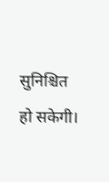सुनिश्चित हो सकेगी।